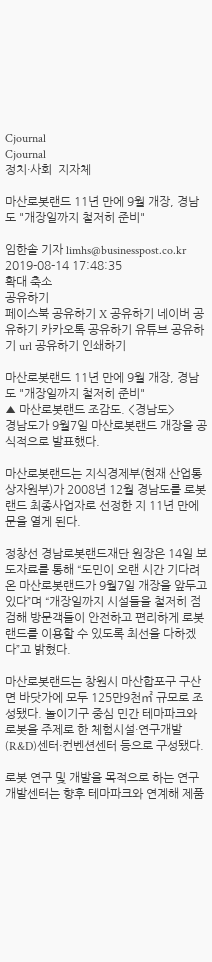Cjournal
Cjournal
정치·사회  지자체

마산로봇랜드 11년 만에 9월 개장, 경남도 "개장일까지 철저히 준비"

임한솔 기자 limhs@businesspost.co.kr 2019-08-14 17:48:35
확대 축소
공유하기
페이스북 공유하기 X 공유하기 네이버 공유하기 카카오톡 공유하기 유튜브 공유하기 url 공유하기 인쇄하기

마산로봇랜드 11년 만에 9월 개장, 경남도 "개장일까지 철저히 준비"
▲ 마산로봇랜드 조감도. <경남도>
경남도가 9월7일 마산로봇랜드 개장을 공식적으로 발표했다.

마산로봇랜드는 지식경제부(현재 산업통상자원부)가 2008년 12월 경남도를 로봇랜드 최종사업자로 선정한 지 11년 만에 문을 열게 된다.

정창선 경남로봇랜드재단 원장은 14일 보도자료를 통해 “도민이 오랜 시간 기다려 온 마산로봇랜드가 9월7일 개장을 앞두고 있다”며 “개장일까지 시설들을 철저히 점검해 방문객들이 안전하고 편리하게 로봇랜드를 이용할 수 있도록 최선을 다하겠다”고 밝혔다.

마산로봇랜드는 창원시 마산합포구 구산면 바닷가에 모두 125만9천㎡ 규모로 조성됐다. 놀이기구 중심 민간 테마파크와 로봇을 주제로 한 체험시설·연구개발(R&D)센터·컨벤션센터 등으로 구성됐다.

로봇 연구 및 개발을 목적으로 하는 연구개발센터는 향후 테마파크와 연계해 제품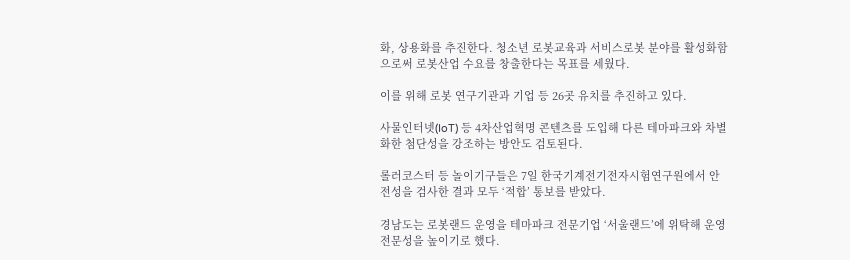화, 상용화를 추진한다. 청소년 로봇교육과 서비스로봇 분야를 활성화함으로써 로봇산업 수요를 창출한다는 목표를 세웠다.

이를 위해 로봇 연구기관과 기업 등 26곳 유치를 추진하고 있다.

사물인터넷(IoT) 등 4차산업혁명 콘텐츠를 도입해 다른 테마파크와 차별화한 첨단성을 강조하는 방안도 검토된다.

롤러코스터 등 놀이기구들은 7일 한국기계전기전자시험연구원에서 안전성을 검사한 결과 모두 ‘적합’ 통보를 받았다.

경남도는 로봇랜드 운영을 테마파크 전문기업 ‘서울랜드’에 위탁해 운영 전문성을 높이기로 했다.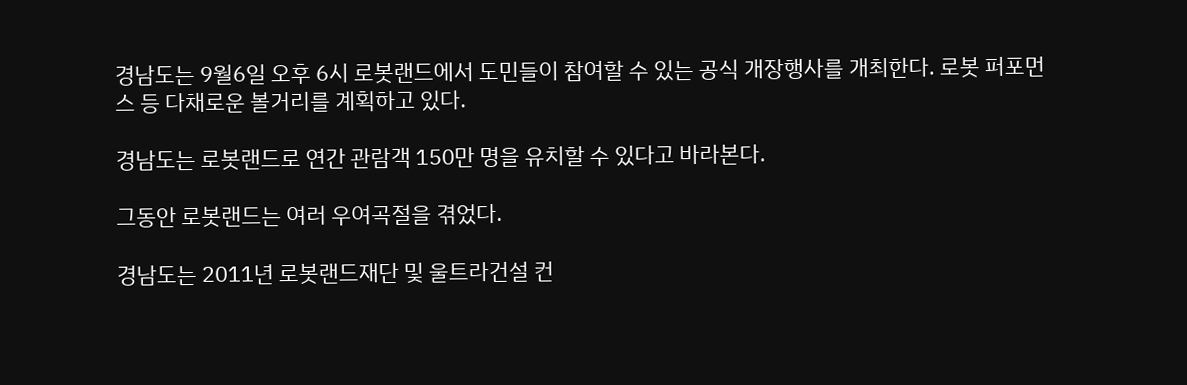경남도는 9월6일 오후 6시 로봇랜드에서 도민들이 참여할 수 있는 공식 개장행사를 개최한다. 로봇 퍼포먼스 등 다채로운 볼거리를 계획하고 있다.

경남도는 로봇랜드로 연간 관람객 150만 명을 유치할 수 있다고 바라본다.

그동안 로봇랜드는 여러 우여곡절을 겪었다.

경남도는 2011년 로봇랜드재단 및 울트라건설 컨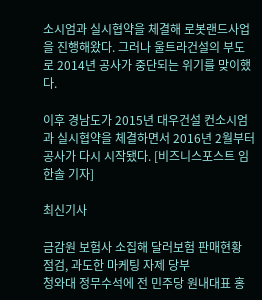소시엄과 실시협약을 체결해 로봇랜드사업을 진행해왔다. 그러나 울트라건설의 부도로 2014년 공사가 중단되는 위기를 맞이했다.

이후 경남도가 2015년 대우건설 컨소시엄과 실시협약을 체결하면서 2016년 2월부터 공사가 다시 시작됐다. [비즈니스포스트 임한솔 기자]

최신기사

금감원 보험사 소집해 달러보험 판매현황 점검, 과도한 마케팅 자제 당부
청와대 정무수석에 전 민주당 원내대표 홍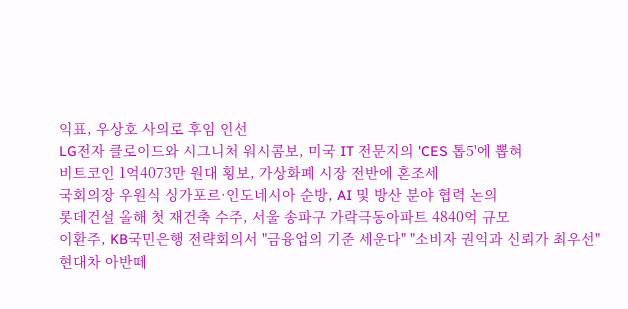익표, 우상호 사의로 후임 인선
LG전자 클로이드와 시그니처 워시콤보, 미국 IT 전문지의 'CES 톱5'에 뽑혀
비트코인 1억4073만 원대 횡보, 가상화폐 시장 전반에 혼조세
국회의장 우원식 싱가포르·인도네시아 순방, AI 및 방산 분야 협력 논의
롯데건설 올해 첫 재건축 수주, 서울 송파구 가락극동아파트 4840억 규모
이환주, KB국민은행 전략회의서 "금융업의 기준 세운다" "소비자 권익과 신뢰가 최우선"
현대차 아반떼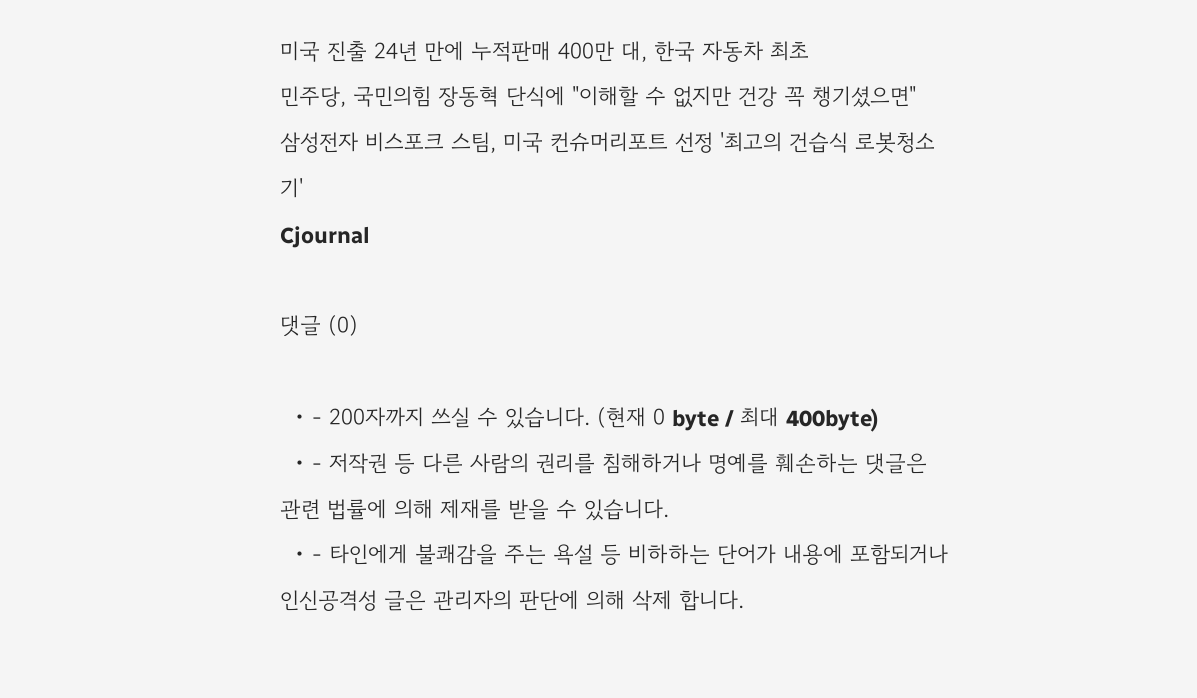미국 진출 24년 만에 누적판매 400만 대, 한국 자동차 최초
민주당, 국민의힘 장동혁 단식에 "이해할 수 없지만 건강 꼭 챙기셨으면"
삼성전자 비스포크 스팀, 미국 컨슈머리포트 선정 '최고의 건습식 로봇청소기'
Cjournal

댓글 (0)

  • - 200자까지 쓰실 수 있습니다. (현재 0 byte / 최대 400byte)
  • - 저작권 등 다른 사람의 권리를 침해하거나 명예를 훼손하는 댓글은 관련 법률에 의해 제재를 받을 수 있습니다.
  • - 타인에게 불쾌감을 주는 욕설 등 비하하는 단어가 내용에 포함되거나 인신공격성 글은 관리자의 판단에 의해 삭제 합니다.